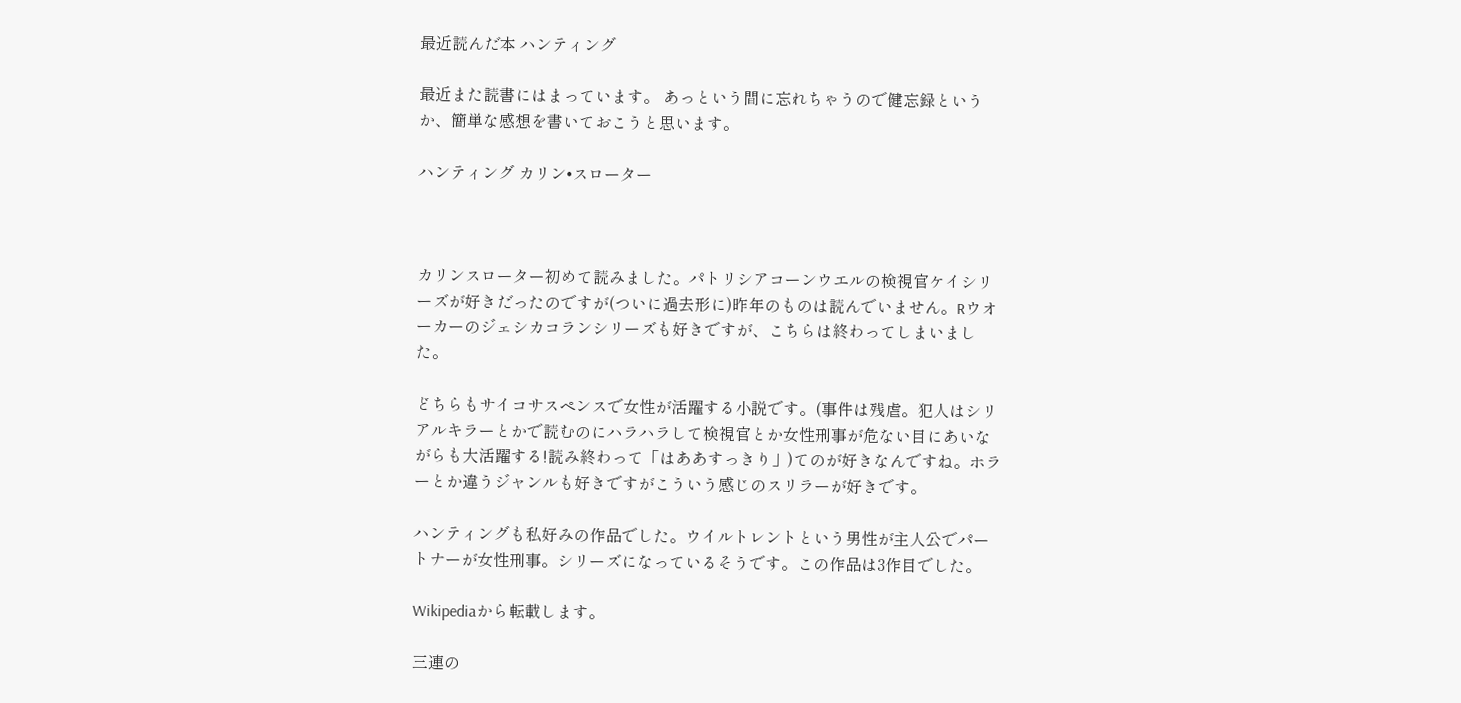最近読んだ本 ハンティング

最近また読書にはまっています。 あっという間に忘れちゃうので健忘録というか、簡単な感想を書いておこうと思います。

ハンティング カリン•スローター



カリンスローター初めて読みました。パトリシアコーンウエルの検視官ケイシリーズが好きだったのですが(ついに過去形に)昨年のものは読んでいません。Rウオーカーのジェシカコランシリーズも好きですが、こちらは終わってしまいました。

どちらもサイコサスペンスで女性が活躍する小説です。(事件は残虐。犯人はシリアルキラーとかで読むのにハラハラして検視官とか女性刑事が危ない目にあいながらも大活躍する!読み終わって「はああすっきり」)てのが好きなんですね。ホラーとか違うジャンルも好きですがこういう感じのスリラーが好きです。

ハンティングも私好みの作品でした。ウイルトレントという男性が主人公でパートナーが女性刑事。シリーズになっているそうです。この作品は3作目でした。

Wikipediaから転載します。

三連の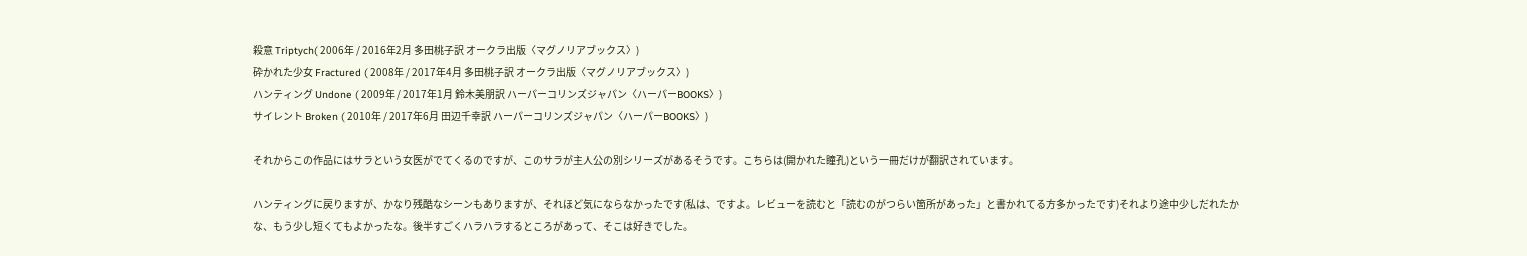殺意 Triptych( 2006年 / 2016年2月 多田桃子訳 オークラ出版〈マグノリアブックス〉)
砕かれた少女 Fractured ( 2008年 / 2017年4月 多田桃子訳 オークラ出版〈マグノリアブックス〉)
ハンティング Undone ( 2009年 / 2017年1月 鈴木美朋訳 ハーパーコリンズジャパン〈ハーパーBOOKS〉)
サイレント Broken ( 2010年 / 2017年6月 田辺千幸訳 ハーパーコリンズジャパン〈ハーパーBOOKS〉)

それからこの作品にはサラという女医がでてくるのですが、このサラが主人公の別シリーズがあるそうです。こちらは(開かれた瞳孔)という一冊だけが翻訳されています。

ハンティングに戻りますが、かなり残酷なシーンもありますが、それほど気にならなかったです(私は、ですよ。レビューを読むと「読むのがつらい箇所があった」と書かれてる方多かったです)それより途中少しだれたかな、もう少し短くてもよかったな。後半すごくハラハラするところがあって、そこは好きでした。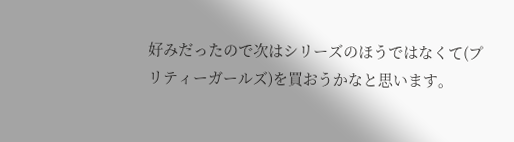好みだったので次はシリーズのほうではなくて(プリティーガールズ)を買おうかなと思います。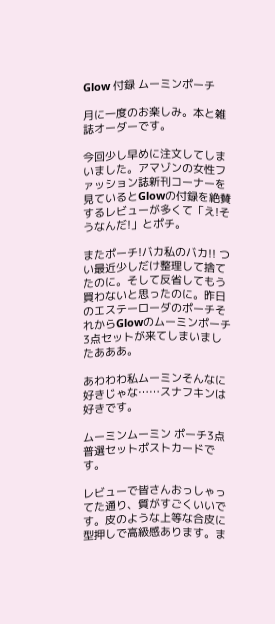Glow 付録 ムーミンポーチ

月に一度のお楽しみ。本と雑誌オーダーです。

今回少し早めに注文してしまいました。アマゾンの女性ファッション誌新刊コーナーを見ているとGlowの付録を絶賛するレビューが多くて「え!そうなんだ!」とポチ。

またポーチ!バカ私のバカ!! つい最近少しだけ整理して捨てたのに。そして反省してもう買わないと思ったのに。昨日のエステーローダのポーチそれからGlowのムーミンポーチ3点セットが来てしまいましたあああ。

あわわわ私ムーミンそんなに好きじゃな……スナフキンは好きです。

ムーミンムーミン ポーチ3点普選セットポストカードです。

レビューで皆さんおっしゃってた通り、質がすごくいいです。皮のような上等な合皮に型押しで高級感あります。ま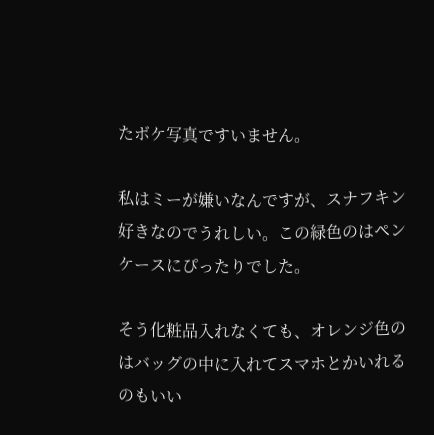たボケ写真ですいません。

私はミーが嫌いなんですが、スナフキン好きなのでうれしい。この緑色のはペンケースにぴったりでした。

そう化粧品入れなくても、オレンジ色のはバッグの中に入れてスマホとかいれるのもいい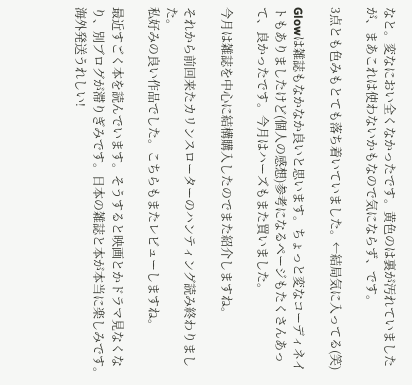なと。変なにおい全くなかったです。黄色のは裏が汚れていましたが、まあこれは使わないかもなので気にならず、です。

3点とも色みもとても落ち着いていました。←結局気に入ってる(笑)

Glowは雑誌もなかなか良いと思います。ちょっと変なコーディネイトもありましたけど(個人の感想)参考になるページもたくさんあって、良かったです。今月はハーズもまた買いました。

今月は雑誌を中心に結構購入したのでまた紹介しますね。

それから前回来たカリンスローターのハンティング読み終わりました。
私好みの良い作品でした。こちらもまたレビューしますね。

最近すごく本を読んでいます。そうすると映画とかドラマ見なくなり、別ブログが滞りぎみです。日本の雑誌と本が本当に楽しみです。海外発送うれしい!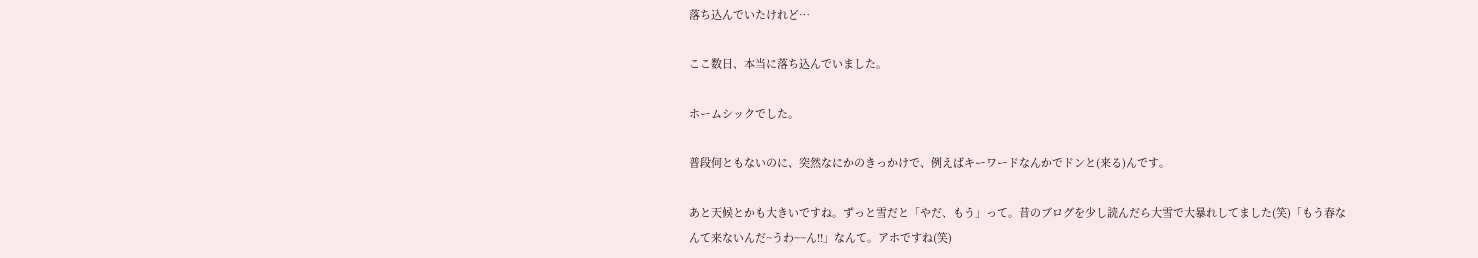落ち込んでいたけれど…

ここ数日、本当に落ち込んでいました。

ホームシックでした。

普段何ともないのに、突然なにかのきっかけで、例えばキーワードなんかでドンと(来る)んです。

あと天候とかも大きいですね。ずっと雪だと「やだ、もう」って。昔のブログを少し読んだら大雪で大暴れしてました(笑)「もう春なんて来ないんだ~うわ~~ん!!」なんて。アホですね(笑)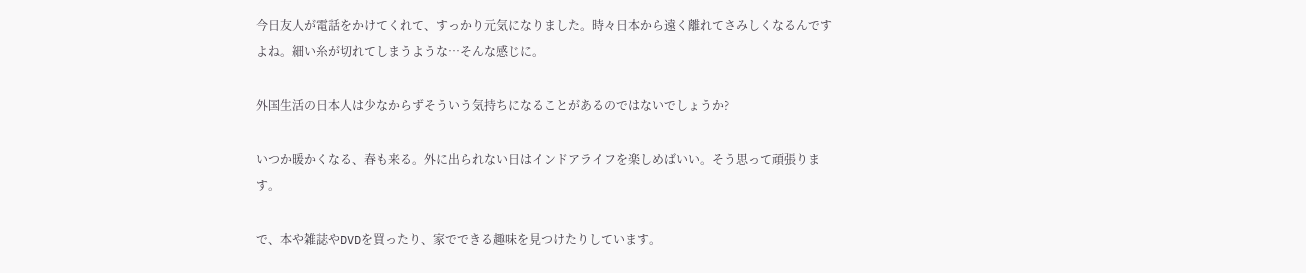今日友人が電話をかけてくれて、すっかり元気になりました。時々日本から遠く離れてさみしくなるんですよね。細い糸が切れてしまうような…そんな感じに。

外国生活の日本人は少なからずそういう気持ちになることがあるのではないでしょうか?

いつか暖かくなる、春も来る。外に出られない日はインドアライフを楽しめばいい。そう思って頑張ります。

で、本や雑誌やDVDを買ったり、家でできる趣味を見つけたりしています。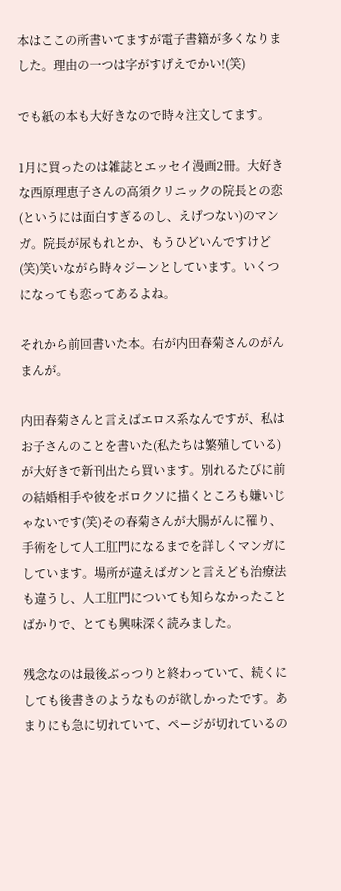本はここの所書いてますが電子書籍が多くなりました。理由の一つは字がすげえでかい!(笑)

でも紙の本も大好きなので時々注文してます。

1月に買ったのは雑誌とエッセイ漫画2冊。大好きな西原理恵子さんの高須クリニックの院長との恋(というには面白すぎるのし、えげつない)のマンガ。院長が尿もれとか、もうひどいんですけど(笑)笑いながら時々ジーンとしています。いくつになっても恋ってあるよね。

それから前回書いた本。右が内田春菊さんのがんまんが。

内田春菊さんと言えばエロス系なんですが、私はお子さんのことを書いた(私たちは繁殖している)が大好きで新刊出たら買います。別れるたびに前の結婚相手や彼をボロクソに描くところも嫌いじゃないです(笑)その春菊さんが大腸がんに罹り、手術をして人工肛門になるまでを詳しくマンガにしています。場所が違えばガンと言えども治療法も違うし、人工肛門についても知らなかったことばかりで、とても興味深く読みました。

残念なのは最後ぶっつりと終わっていて、続くにしても後書きのようなものが欲しかったです。あまりにも急に切れていて、ページが切れているの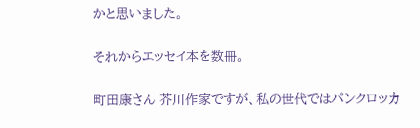かと思いました。

それからエッセイ本を数冊。

町田康さん 芥川作家ですが、私の世代ではパンクロッカ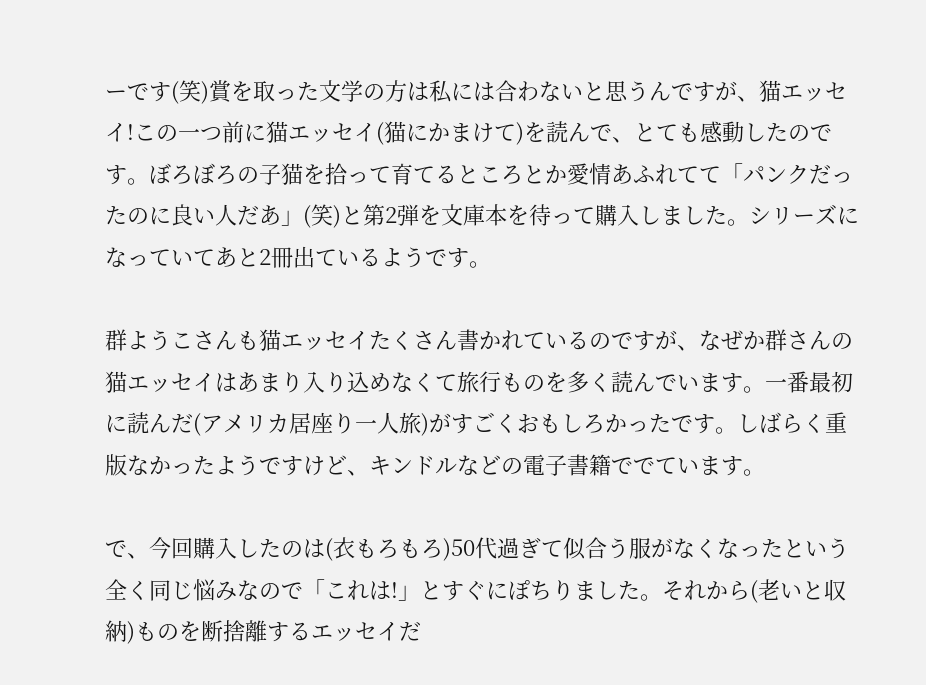ーです(笑)賞を取った文学の方は私には合わないと思うんですが、猫エッセイ!この一つ前に猫エッセイ(猫にかまけて)を読んで、とても感動したのです。ぼろぼろの子猫を拾って育てるところとか愛情あふれてて「パンクだったのに良い人だあ」(笑)と第2弾を文庫本を待って購入しました。シリーズになっていてあと2冊出ているようです。

群ようこさんも猫エッセイたくさん書かれているのですが、なぜか群さんの猫エッセイはあまり入り込めなくて旅行ものを多く読んでいます。一番最初に読んだ(アメリカ居座り一人旅)がすごくおもしろかったです。しばらく重版なかったようですけど、キンドルなどの電子書籍ででています。

で、今回購入したのは(衣もろもろ)50代過ぎて似合う服がなくなったという全く同じ悩みなので「これは!」とすぐにぽちりました。それから(老いと収納)ものを断捨離するエッセイだ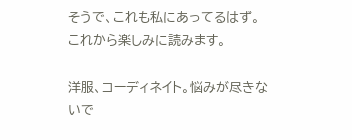そうで、これも私にあってるはず。これから楽しみに読みます。

洋服、コーディネイト。悩みが尽きないで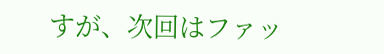すが、次回はファッ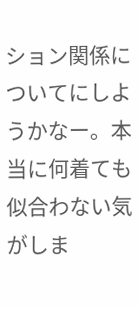ション関係についてにしようかなー。本当に何着ても似合わない気がしま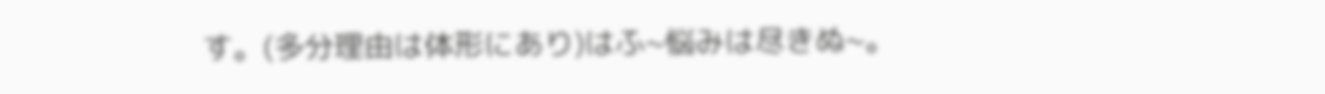す。(多分理由は体形にあり)はふ~悩みは尽きぬ~。